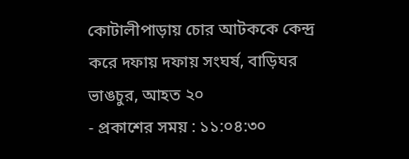কোটালীপাড়ায় চোর আটককে কেন্দ্র করে দফায় দফায় সংঘর্ষ, বাড়িঘর ভাঙচুর, আহত ২০
- প্রকাশের সময় : ১১:০৪:৩০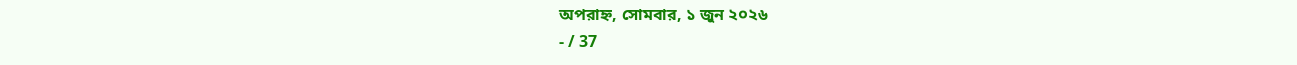অপরাহ্ন, সোমবার, ১ জুন ২০২৬
- / 37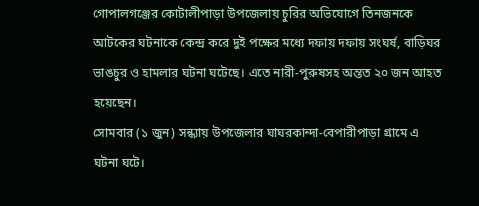গোপালগঞ্জের কোটালীপাড়া উপজেলায় চুরির অভিযোগে তিনজনকে আটকের ঘটনাকে কেন্দ্র করে দুই পক্ষের মধ্যে দফায় দফায় সংঘর্ষ, বাড়িঘর ভাঙচুর ও হামলার ঘটনা ঘটেছে। এতে নারী-পুরুষসহ অন্তত ২০ জন আহত হয়েছেন।
সোমবার (১ জুন) সন্ধ্যায় উপজেলার ঘাঘরকান্দা-বেপারীপাড়া গ্রামে এ ঘটনা ঘটে।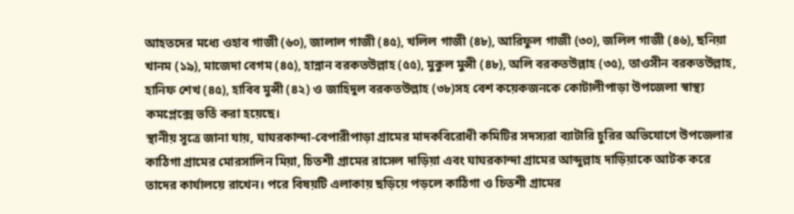আহতদের মধ্যে ওহাব গাজী (৬০), জালাল গাজী (৪৫), খলিল গাজী (৪৮), আরিফুল গাজী (৩০), জলিল গাজী (৪৬), ছনিয়া খানম (১৯), মাজেদা বেগম (৪৫), হান্নান বরকতউল্লাহ (৫৫), মুকুল মুন্সী (৪৮), অলি বরকতউল্লাহ (৩৫), তাওসীন বরকতউল্লাহ, হানিফ শেখ (৪৫), হাবিব মুন্সী (৪২) ও জাহিদুল বরকতউল্লাহ (৩৮)সহ বেশ কয়েকজনকে কোটালীপাড়া উপজেলা স্বাস্থ্য কমপ্লেক্সে ভর্তি করা হয়েছে।
স্থানীয় সূত্রে জানা যায়, ঘাঘরকান্দা-বেপারীপাড়া গ্রামের মাদকবিরোধী কমিটির সদস্যরা ব্যাটারি চুরির অভিযোগে উপজেলার কাঠিগা গ্রামের মোরসালিন মিয়া, চিতশী গ্রামের রাসেল দাড়িয়া এবং ঘাঘরকান্দা গ্রামের আব্দুল্লাহ দাড়িয়াকে আটক করে তাদের কার্যালয়ে রাখেন। পরে বিষয়টি এলাকায় ছড়িয়ে পড়লে কাঠিগা ও চিতশী গ্রামের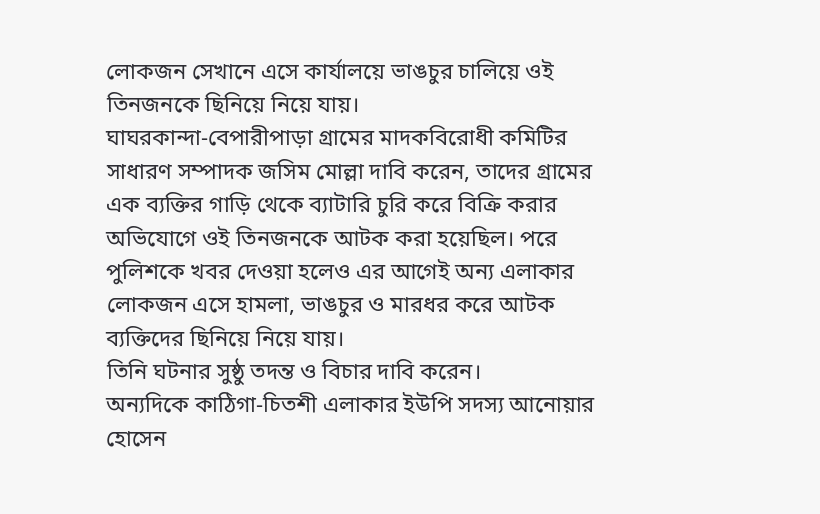লোকজন সেখানে এসে কার্যালয়ে ভাঙচুর চালিয়ে ওই তিনজনকে ছিনিয়ে নিয়ে যায়।
ঘাঘরকান্দা-বেপারীপাড়া গ্রামের মাদকবিরোধী কমিটির সাধারণ সম্পাদক জসিম মোল্লা দাবি করেন, তাদের গ্রামের এক ব্যক্তির গাড়ি থেকে ব্যাটারি চুরি করে বিক্রি করার অভিযোগে ওই তিনজনকে আটক করা হয়েছিল। পরে পুলিশকে খবর দেওয়া হলেও এর আগেই অন্য এলাকার লোকজন এসে হামলা, ভাঙচুর ও মারধর করে আটক ব্যক্তিদের ছিনিয়ে নিয়ে যায়।
তিনি ঘটনার সুষ্ঠু তদন্ত ও বিচার দাবি করেন।
অন্যদিকে কাঠিগা-চিতশী এলাকার ইউপি সদস্য আনোয়ার হোসেন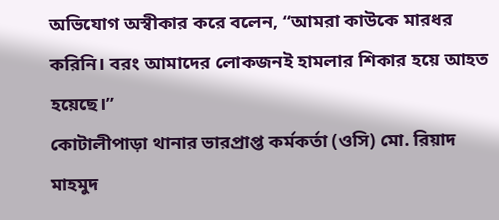অভিযোগ অস্বীকার করে বলেন, “আমরা কাউকে মারধর করিনি। বরং আমাদের লোকজনই হামলার শিকার হয়ে আহত হয়েছে।”
কোটালীপাড়া থানার ভারপ্রাপ্ত কর্মকর্তা (ওসি) মো. রিয়াদ মাহমুদ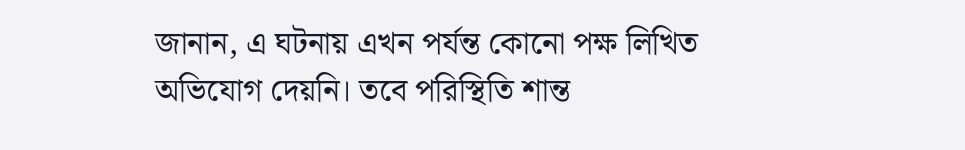জানান, এ ঘটনায় এখন পর্যন্ত কোনো পক্ষ লিখিত অভিযোগ দেয়নি। তবে পরিস্থিতি শান্ত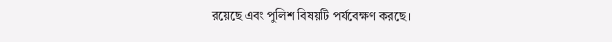রয়েছে এবং পুলিশ বিষয়টি পর্যবেক্ষণ করছে।